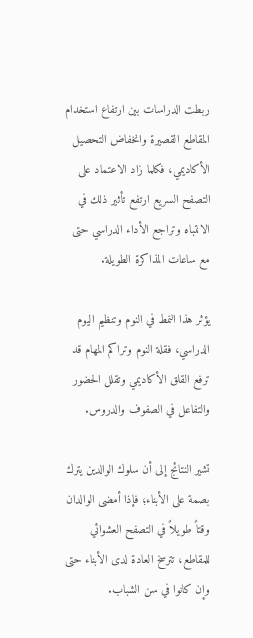ربطت الدراسات بين ارتفاع استخدام المقاطع القصيرة وانخفاض التحصيل الأكاديمي، فكلما زاد الاعتماد على التصفح السريع ارتفع تأثير ذلك في الانتباه وتراجع الأداء الدراسي حتى مع ساعات المذاكرة الطويلة.

يؤثر هذا النمط في النوم وتنظيم اليوم الدراسي، فقلة النوم وتراكم المهام قد ترفع القلق الأكاديمي وتقلل الحضور والتفاعل في الصفوف والدروس.

تشير النتائج إلى أن سلوك الوالدين يترك بصمة على الأبناء؛ فإذا أمضى الوالدان وقتاً طويلاً في التصفح العشوائي للمقاطع، تترسخ العادة لدى الأبناء حتى وإن كانوا في سن الشباب.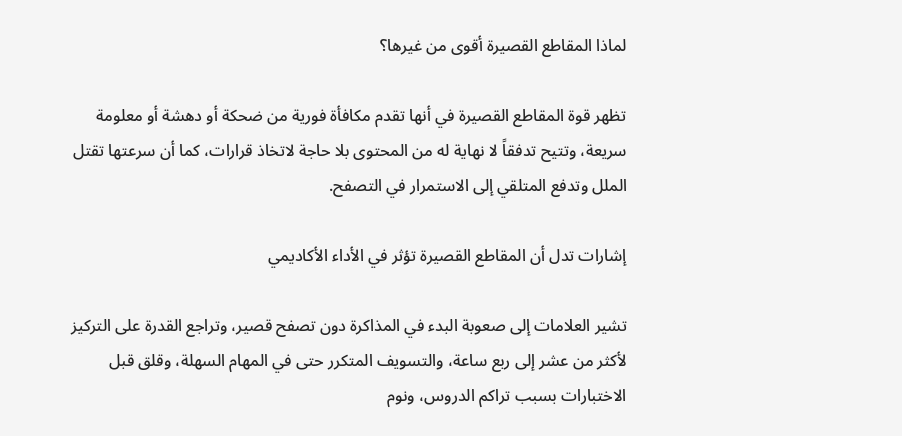لماذا المقاطع القصيرة أقوى من غيرها؟

تظهر قوة المقاطع القصيرة في أنها تقدم مكافأة فورية من ضحكة أو دهشة أو معلومة سريعة، وتتيح تدفقاً لا نهاية له من المحتوى بلا حاجة لاتخاذ قرارات، كما أن سرعتها تقتل الملل وتدفع المتلقي إلى الاستمرار في التصفح.

إشارات تدل أن المقاطع القصيرة تؤثر في الأداء الأكاديمي

تشير العلامات إلى صعوبة البدء في المذاكرة دون تصفح قصير، وتراجع القدرة على التركيز لأكثر من عشر إلى ربع ساعة، والتسويف المتكرر حتى في المهام السهلة، وقلق قبل الاختبارات بسبب تراكم الدروس، ونوم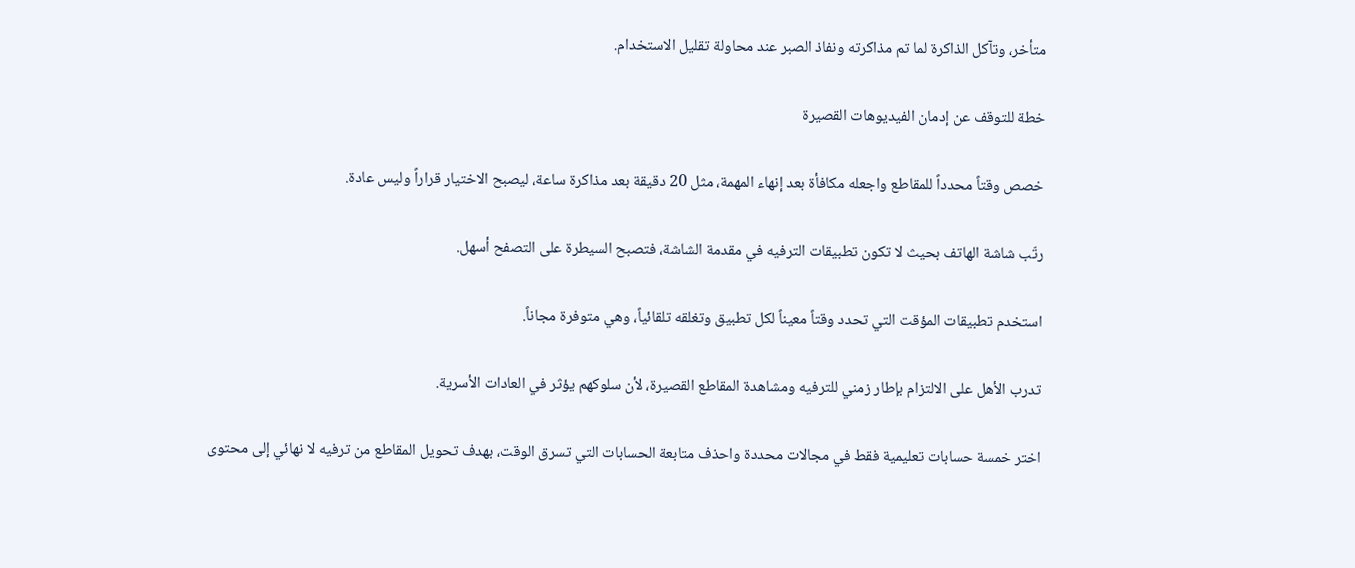متأخر، وتآكل الذاكرة لما تم مذاكرته ونفاذ الصبر عند محاولة تقليل الاستخدام.

خطة للتوقف عن إدمان الفيديوهات القصيرة

خصص وقتاً محدداً للمقاطع واجعله مكافأة بعد إنهاء المهمة، مثل 20 دقيقة بعد مذاكرة ساعة، ليصبح الاختيار قراراً وليس عادة.

رتّب شاشة الهاتف بحيث لا تكون تطبيقات الترفيه في مقدمة الشاشة، فتصبح السيطرة على التصفح أسهل.

استخدم تطبيقات المؤقت التي تحدد وقتاً معيناً لكل تطبيق وتغلقه تلقائياً، وهي متوفرة مجاناً.

تدرب الأهل على الالتزام بإطار زمني للترفيه ومشاهدة المقاطع القصيرة، لأن سلوكهم يؤثر في العادات الأسرية.

اختر خمسة حسابات تعليمية فقط في مجالات محددة واحذف متابعة الحسابات التي تسرق الوقت، بهدف تحويل المقاطع من ترفيه لا نهائي إلى محتوى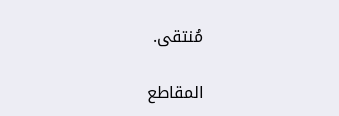مُنتقى.

المقاطع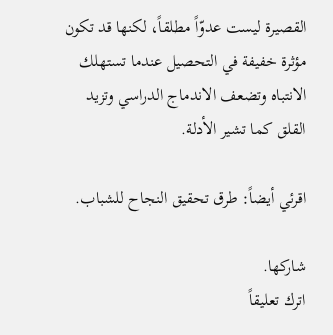القصيرة ليست عدوّاً مطلقاً، لكنها قد تكون مؤثرة خفيفة في التحصيل عندما تستهلك الانتباه وتضعف الاندماج الدراسي وتزيد القلق كما تشير الأدلة.

اقرئي أيضاً: طرق تحقيق النجاح للشباب.

شاركها.
اترك تعليقاً